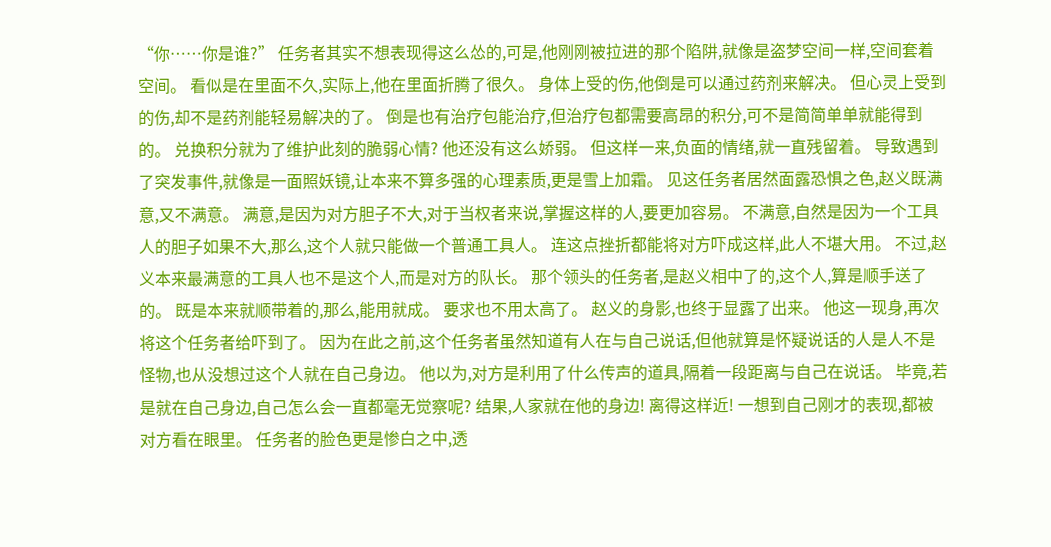“你……你是谁?” 任务者其实不想表现得这么怂的,可是,他刚刚被拉进的那个陷阱,就像是盗梦空间一样,空间套着空间。 看似是在里面不久,实际上,他在里面折腾了很久。 身体上受的伤,他倒是可以通过药剂来解决。 但心灵上受到的伤,却不是药剂能轻易解决的了。 倒是也有治疗包能治疗,但治疗包都需要高昂的积分,可不是简简单单就能得到的。 兑换积分就为了维护此刻的脆弱心情? 他还没有这么娇弱。 但这样一来,负面的情绪,就一直残留着。 导致遇到了突发事件,就像是一面照妖镜,让本来不算多强的心理素质,更是雪上加霜。 见这任务者居然面露恐惧之色,赵义既满意,又不满意。 满意,是因为对方胆子不大,对于当权者来说,掌握这样的人,要更加容易。 不满意,自然是因为一个工具人的胆子如果不大,那么,这个人就只能做一个普通工具人。 连这点挫折都能将对方吓成这样,此人不堪大用。 不过,赵义本来最满意的工具人也不是这个人,而是对方的队长。 那个领头的任务者,是赵义相中了的,这个人,算是顺手送了的。 既是本来就顺带着的,那么,能用就成。 要求也不用太高了。 赵义的身影,也终于显露了出来。 他这一现身,再次将这个任务者给吓到了。 因为在此之前,这个任务者虽然知道有人在与自己说话,但他就算是怀疑说话的人是人不是怪物,也从没想过这个人就在自己身边。 他以为,对方是利用了什么传声的道具,隔着一段距离与自己在说话。 毕竟,若是就在自己身边,自己怎么会一直都毫无觉察呢? 结果,人家就在他的身边! 离得这样近! 一想到自己刚才的表现,都被对方看在眼里。 任务者的脸色更是惨白之中,透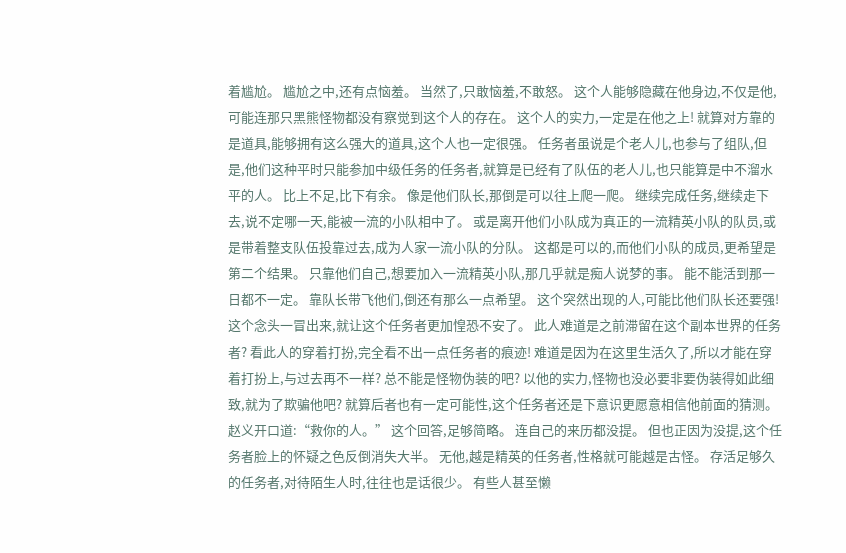着尴尬。 尴尬之中,还有点恼羞。 当然了,只敢恼羞,不敢怒。 这个人能够隐藏在他身边,不仅是他,可能连那只黑熊怪物都没有察觉到这个人的存在。 这个人的实力,一定是在他之上! 就算对方靠的是道具,能够拥有这么强大的道具,这个人也一定很强。 任务者虽说是个老人儿,也参与了组队,但是,他们这种平时只能参加中级任务的任务者,就算是已经有了队伍的老人儿,也只能算是中不溜水平的人。 比上不足,比下有余。 像是他们队长,那倒是可以往上爬一爬。 继续完成任务,继续走下去,说不定哪一天,能被一流的小队相中了。 或是离开他们小队成为真正的一流精英小队的队员,或是带着整支队伍投靠过去,成为人家一流小队的分队。 这都是可以的,而他们小队的成员,更希望是第二个结果。 只靠他们自己,想要加入一流精英小队,那几乎就是痴人说梦的事。 能不能活到那一日都不一定。 靠队长带飞他们,倒还有那么一点希望。 这个突然出现的人,可能比他们队长还要强! 这个念头一冒出来,就让这个任务者更加惶恐不安了。 此人难道是之前滞留在这个副本世界的任务者? 看此人的穿着打扮,完全看不出一点任务者的痕迹! 难道是因为在这里生活久了,所以才能在穿着打扮上,与过去再不一样? 总不能是怪物伪装的吧? 以他的实力,怪物也没必要非要伪装得如此细致,就为了欺骗他吧? 就算后者也有一定可能性,这个任务者还是下意识更愿意相信他前面的猜测。 赵义开口道:“救你的人。” 这个回答,足够简略。 连自己的来历都没提。 但也正因为没提,这个任务者脸上的怀疑之色反倒消失大半。 无他,越是精英的任务者,性格就可能越是古怪。 存活足够久的任务者,对待陌生人时,往往也是话很少。 有些人甚至懒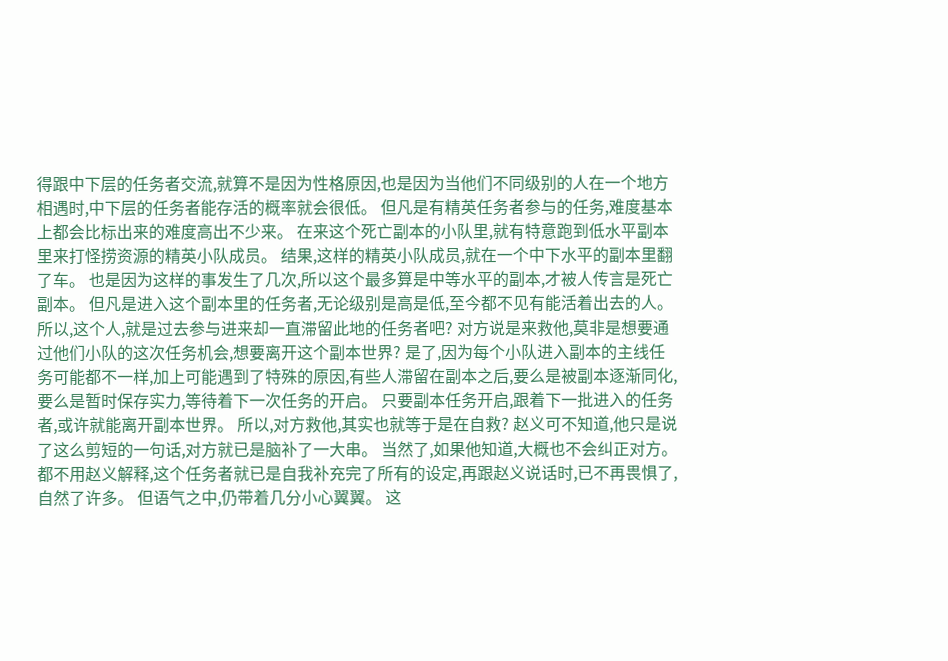得跟中下层的任务者交流,就算不是因为性格原因,也是因为当他们不同级别的人在一个地方相遇时,中下层的任务者能存活的概率就会很低。 但凡是有精英任务者参与的任务,难度基本上都会比标出来的难度高出不少来。 在来这个死亡副本的小队里,就有特意跑到低水平副本里来打怪捞资源的精英小队成员。 结果,这样的精英小队成员,就在一个中下水平的副本里翻了车。 也是因为这样的事发生了几次,所以这个最多算是中等水平的副本,才被人传言是死亡副本。 但凡是进入这个副本里的任务者,无论级别是高是低,至今都不见有能活着出去的人。 所以,这个人,就是过去参与进来却一直滞留此地的任务者吧? 对方说是来救他,莫非是想要通过他们小队的这次任务机会,想要离开这个副本世界? 是了,因为每个小队进入副本的主线任务可能都不一样,加上可能遇到了特殊的原因,有些人滞留在副本之后,要么是被副本逐渐同化,要么是暂时保存实力,等待着下一次任务的开启。 只要副本任务开启,跟着下一批进入的任务者,或许就能离开副本世界。 所以,对方救他,其实也就等于是在自救? 赵义可不知道,他只是说了这么剪短的一句话,对方就已是脑补了一大串。 当然了,如果他知道,大概也不会纠正对方。 都不用赵义解释,这个任务者就已是自我补充完了所有的设定,再跟赵义说话时,已不再畏惧了,自然了许多。 但语气之中,仍带着几分小心翼翼。 这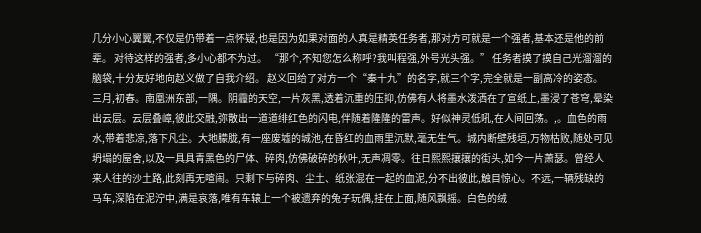几分小心翼翼,不仅是仍带着一点怀疑,也是因为如果对面的人真是精英任务者,那对方可就是一个强者,基本还是他的前辈。 对待这样的强者,多小心都不为过。 “那个,不知您怎么称呼?我叫程强,外号光头强。” 任务者摸了摸自己光溜溜的脑袋,十分友好地向赵义做了自我介绍。 赵义回给了对方一个“秦十九”的名字,就三个字,完全就是一副高冷的姿态。
三月,初春。南凰洲东部,一隅。阴霾的天空,一片灰黑,透着沉重的压抑,仿佛有人将墨水泼洒在了宣纸上,墨浸了苍穹,晕染出云层。云层叠嶂,彼此交融,弥散出一道道绯红色的闪电,伴随着隆隆的雷声。好似神灵低吼,在人间回荡。,。血色的雨水,带着悲凉,落下凡尘。大地朦胧,有一座废墟的城池,在昏红的血雨里沉默,毫无生气。城内断壁残垣,万物枯败,随处可见坍塌的屋舍,以及一具具青黑色的尸体、碎肉,仿佛破碎的秋叶,无声凋零。往日熙熙攘攘的街头,如今一片萧瑟。曾经人来人往的沙土路,此刻再无喧闹。只剩下与碎肉、尘土、纸张混在一起的血泥,分不出彼此,触目惊心。不远,一辆残缺的马车,深陷在泥泞中,满是哀落,唯有车辕上一个被遗弃的兔子玩偶,挂在上面,随风飘摇。白色的绒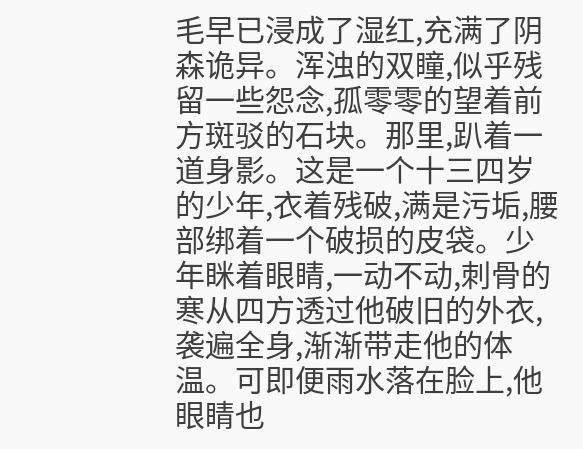毛早已浸成了湿红,充满了阴森诡异。浑浊的双瞳,似乎残留一些怨念,孤零零的望着前方斑驳的石块。那里,趴着一道身影。这是一个十三四岁的少年,衣着残破,满是污垢,腰部绑着一个破损的皮袋。少年眯着眼睛,一动不动,刺骨的寒从四方透过他破旧的外衣,袭遍全身,渐渐带走他的体温。可即便雨水落在脸上,他眼睛也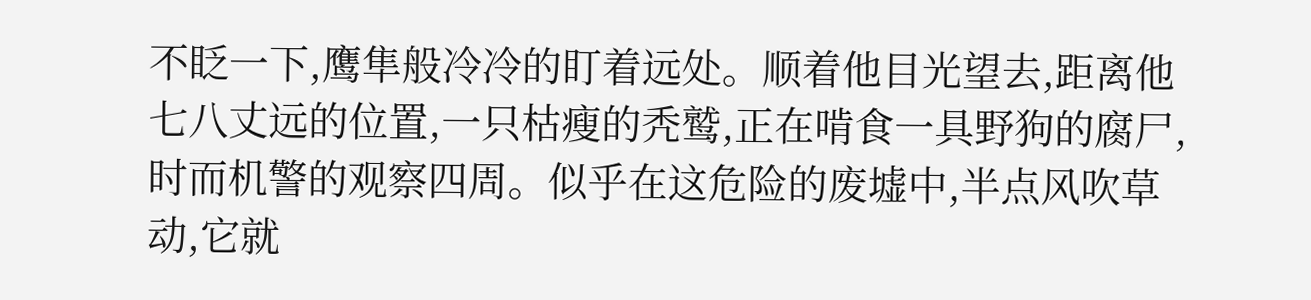不眨一下,鹰隼般冷冷的盯着远处。顺着他目光望去,距离他七八丈远的位置,一只枯瘦的秃鹫,正在啃食一具野狗的腐尸,时而机警的观察四周。似乎在这危险的废墟中,半点风吹草动,它就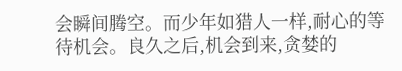会瞬间腾空。而少年如猎人一样,耐心的等待机会。良久之后,机会到来,贪婪的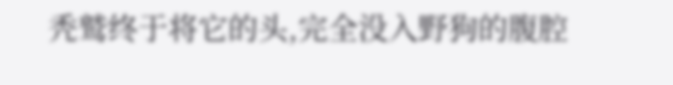秃鹫终于将它的头,完全没入野狗的腹腔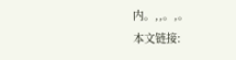内。,,。,。
本文链接: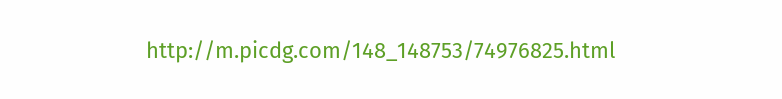http://m.picdg.com/148_148753/74976825.html